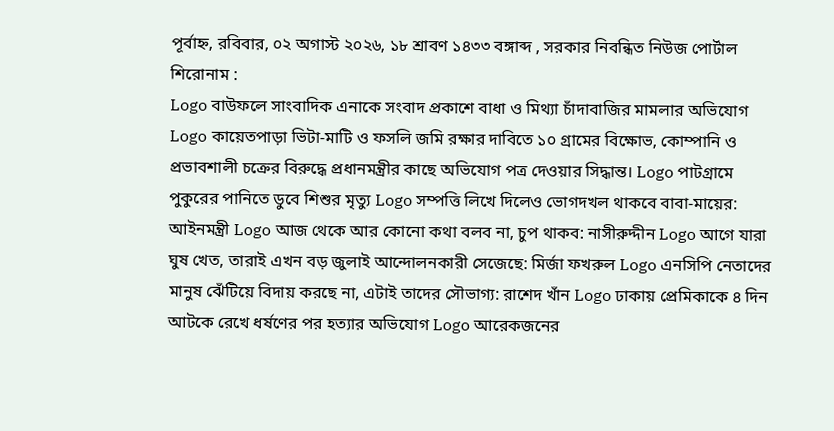পূর্বাহ্ন, রবিবার, ০২ অগাস্ট ২০২৬, ১৮ শ্রাবণ ১৪৩৩ বঙ্গাব্দ , সরকার নিবন্ধিত নিউজ পোর্টাল
শিরোনাম :
Logo বাউফলে সাংবাদিক এনাকে সংবাদ প্রকাশে বাধা ও মিথ্যা চাঁদাবাজির মামলার অভিযোগ Logo কায়েতপাড়া ভিটা-মাটি ও ফসলি জমি রক্ষার দাবিতে ১০ গ্রামের বিক্ষোভ, কোম্পানি ও প্রভাবশালী চক্রের বিরুদ্ধে প্রধানমন্ত্রীর কাছে অভিযোগ পত্র দেওয়ার সিদ্ধান্ত। Logo পাটগ্রামে পুকুরের পানিতে ডুবে শিশুর মৃত্যু Logo সম্পত্তি লিখে দিলেও ভোগদখল থাকবে বাবা-মায়ের: আইনমন্ত্রী Logo আজ থেকে আর কোনো কথা বলব না, চুপ থাকব: নাসীরুদ্দীন Logo আগে যারা ঘুষ খেত, তারাই এখন বড় জুলাই আন্দোলনকারী সেজেছে: মির্জা ফখরুল Logo এনসিপি নেতাদের মানুষ ঝেঁটিয়ে বিদায় করছে না, এটাই তাদের সৌভাগ্য: রাশেদ খাঁন Logo ঢাকায় প্রেমিকাকে ৪ দিন আটকে রেখে ধর্ষণের পর হত্যার অভিযোগ Logo আরেকজনের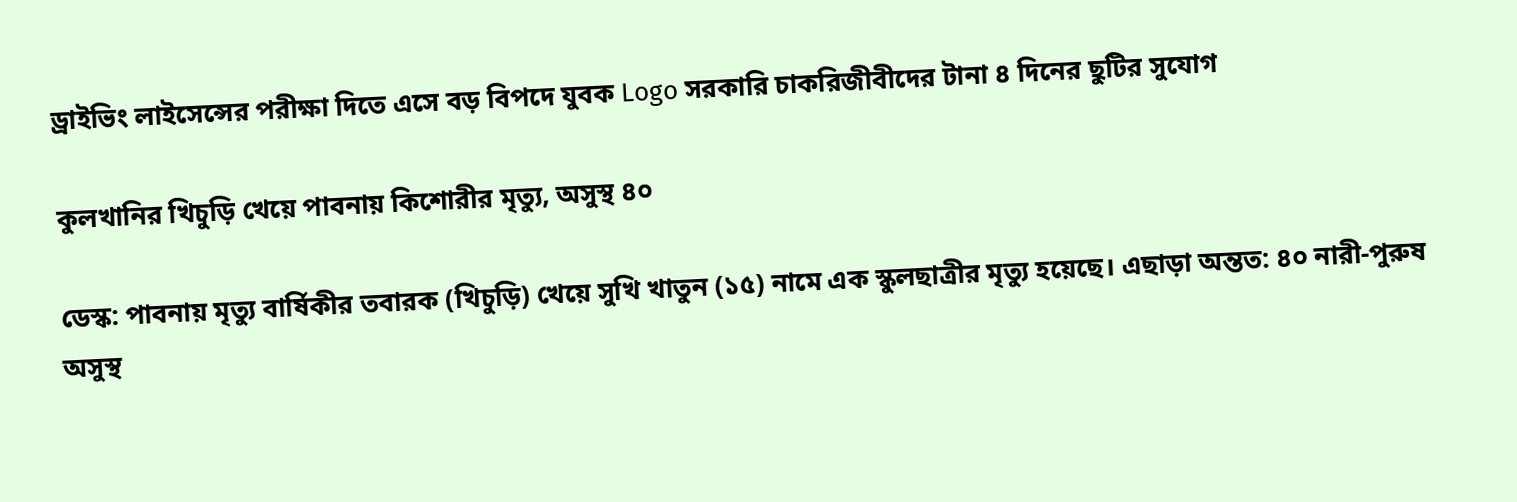ড্রাইভিং লাইসেন্সের পরীক্ষা দিতে এসে বড় বিপদে যুবক Logo সরকারি চাকরিজীবীদের টানা ৪ দিনের ছুটির সুযোগ

কুলখানির খিচুড়ি খেয়ে পাবনায় কিশোরীর মৃত্যু, অসুস্থ ৪০

ডেস্ক: পাবনায় মৃত্যু বার্ষিকীর তবারক (খিচুড়ি) খেয়ে সুখি খাতুন (১৫) নামে এক স্কুলছাত্রীর মৃত্যু হয়েছে। এছাড়া অন্তত: ৪০ নারী-পুরুষ অসুস্থ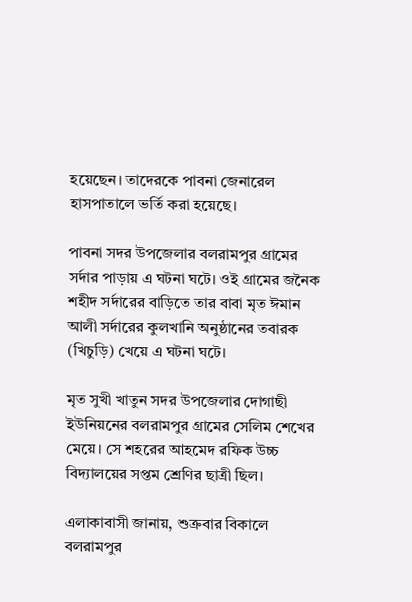হয়েছেন। তাদেরকে পাবনা জেনারেল হাসপাতালে ভর্তি করা হয়েছে।

পাবনা সদর উপজেলার বলরামপুর গ্রামের সর্দার পাড়ায় এ ঘটনা ঘটে। ওই গ্রামের জনৈক শহীদ সর্দারের বাড়িতে তার বাবা মৃত ঈমান আলী সর্দারের কুলখানি অনুষ্ঠানের তবারক (খিচুড়ি) খেয়ে এ ঘটনা ঘটে।

মৃত সুখী খাতুন সদর উপজেলার দোগাছী ইউনিয়নের বলরামপুর গ্রামের সেলিম শেখের মেয়ে। সে শহরের আহমেদ রফিক উচ্চ বিদ্যালয়ের সপ্তম শ্রেণির ছাত্রী ছিল।

এলাকাবাসী জানায়, শুক্রবার বিকালে বলরামপুর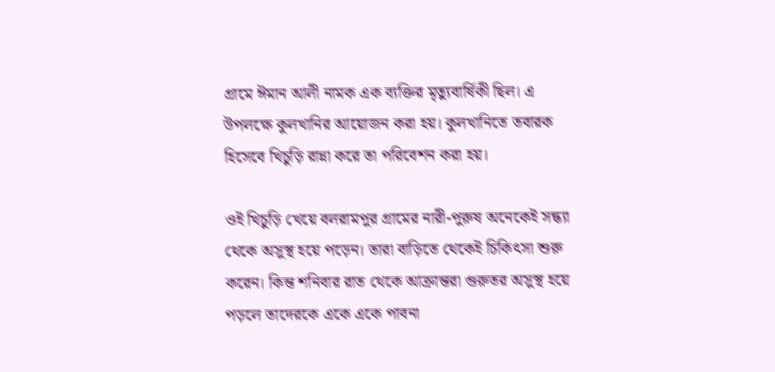গ্রামে ঈমান আলী নামক এক ব্যক্তির মৃত্যুবার্ষিকী ছিল। এ উপলক্ষে কুলখানির আয়োজন করা হয়। কুলখানিতে তবারক হিসেবে খিচুড়ি রান্না করে তা পরিবেশন করা হয়।

ওই খিচুড়ি খেয়ে বলরামপুর গ্রামের নারী-পুরুষ অনেকেই সন্ধ্যা থেকে অসুস্থ হয়ে পড়েন। তারা বাড়িতে থেকেই চিকিৎসা শুরু করেন। কিন্ত শনিবার রাত থেকে আক্রান্তরা গুরুতর অসুস্থ হয়ে পড়লে তাদেরকে একে একে পাবনা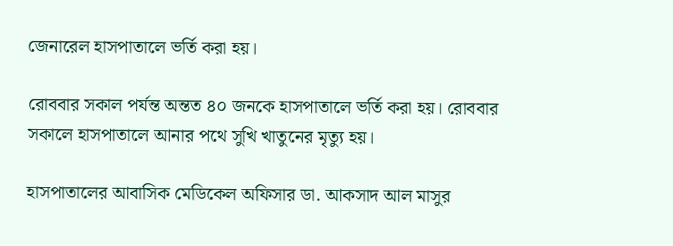জেনারেল হাসপাতালে ভর্তি করা হয়।

রোববার সকাল পর্যন্ত অন্তত ৪০ জনকে হাসপাতালে ভর্তি করা হয়। রোববার সকালে হাসপাতালে আনার পথে সুখি খাতুনের মৃত্যু হয়।

হাসপাতালের আবাসিক মেডিকেল অফিসার ডা. আকসাদ আল মাসুর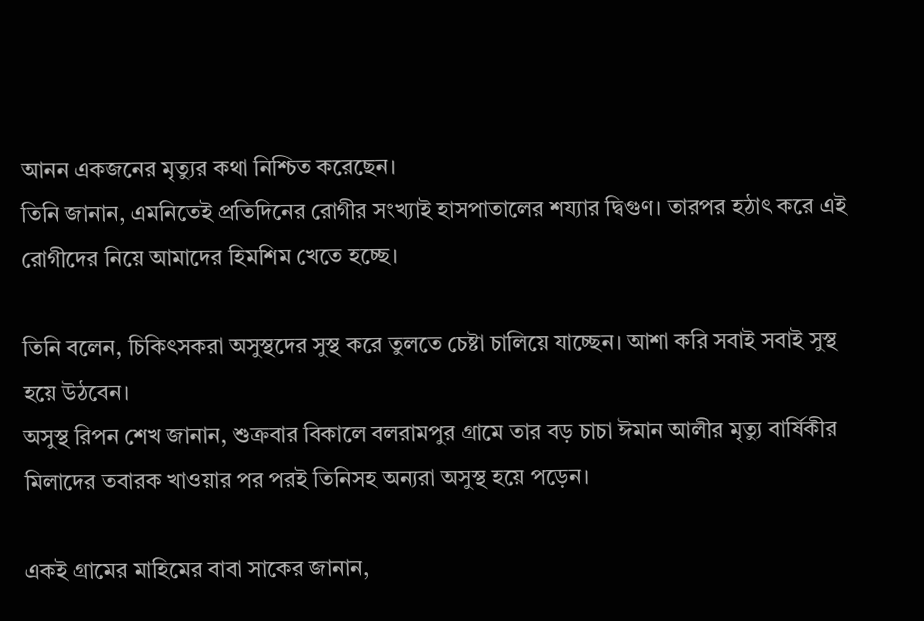আনন একজনের মৃত্যুর কথা নিশ্চিত করেছেন।
তিনি জানান, এমনিতেই প্রতিদিনের রোগীর সংখ্যাই হাসপাতালের শয্যার দ্বিগুণ। তারপর হঠাৎ করে এই রোগীদের নিয়ে আমাদের হিমশিম খেতে হচ্ছে।

তিনি বলেন, চিকিৎসকরা অসুস্থদের সুস্থ করে তুলতে চেষ্টা চালিয়ে যাচ্ছেন। আশা করি সবাই সবাই সুস্থ হয়ে উঠবেন।
অসুস্থ রিপন শেখ জানান, শুক্রবার বিকালে বলরামপুর গ্রামে তার বড় চাচা ঈমান আলীর মৃত্যু বার্ষিকীর মিলাদের তবারক খাওয়ার পর পরই তিনিসহ অন্যরা অসুস্থ হয়ে পড়েন।

একই গ্রামের মাহিমের বাবা সাকের জানান,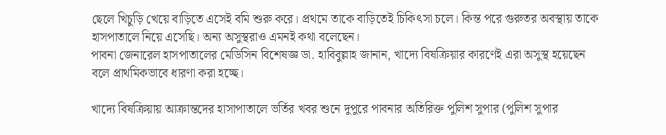ছেলে খিচুড়ি খেয়ে বাড়িতে এসেই বমি শুরু করে। প্রথমে তাকে বাড়িতেই চিকিৎসা চলে। কিন্ত পরে গুরুতর অবস্থায় তাকে হাসপাতালে নিয়ে এসেছি। অন্য অসুস্থরাও এমনই কথা বলেছেন।
পাবনা জেনারেল হাসপাতালের মেডিসিন বিশেষজ্ঞ ডা. হাবিবুল্লাহ জানান, খাদ্যে বিষক্রিয়ার কারণেই এরা অসুস্থ হয়েছেন বলে প্রাথমিকভাবে ধারণা করা হচ্ছে।

খাদ্যে বিষক্রিয়ায় আক্রান্তদের হাসাপাতালে ভর্তির খবর শুনে দুপুরে পাবনার অতিরিক্ত পুলিশ সুপার (পুলিশ সুপার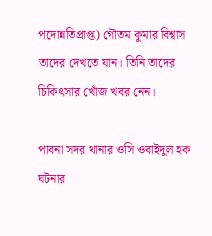পদোন্নতিপ্রাপ্ত) গৌতম কুমার বিশ্বাস তাদের দেখতে যান। তিনি তাদের চিকিৎসার খোঁজ খবর নেন।

পাবনা সদর থানার ওসি ওবাইদুল হক ঘটনার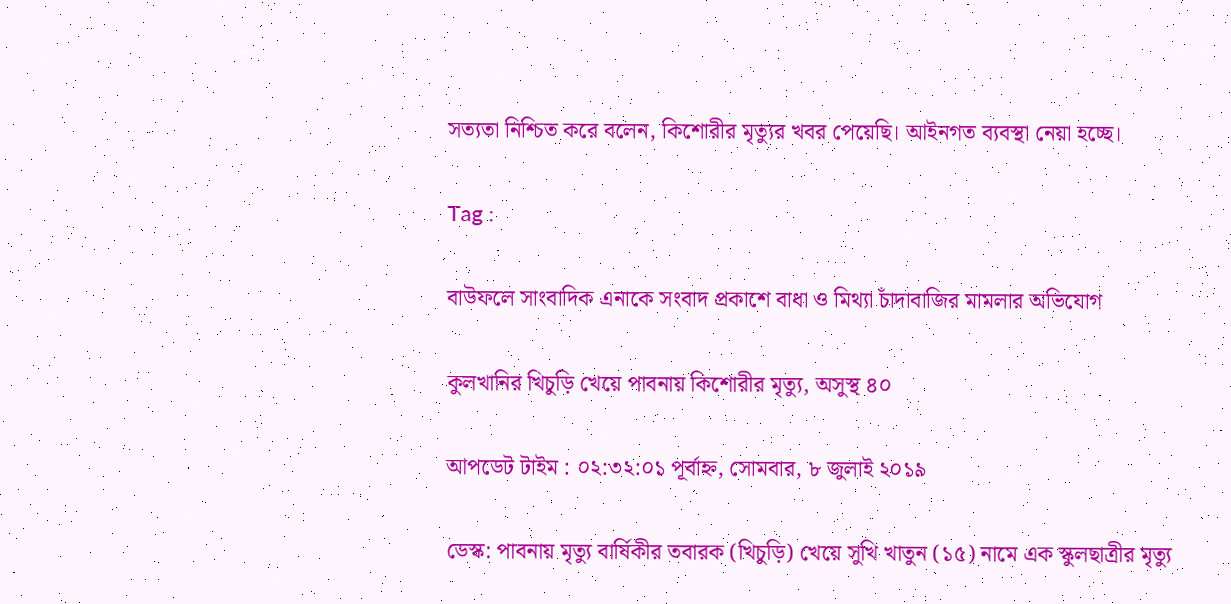সত্যতা নিশ্চিত করে বলেন, কিশোরীর মৃত্যুর খবর পেয়েছি। আইনগত ব্যবস্থা নেয়া হচ্ছে।

Tag :

বাউফলে সাংবাদিক এনাকে সংবাদ প্রকাশে বাধা ও মিথ্যা চাঁদাবাজির মামলার অভিযোগ

কুলখানির খিচুড়ি খেয়ে পাবনায় কিশোরীর মৃত্যু, অসুস্থ ৪০

আপডেট টাইম : ০২:৩২:০১ পূর্বাহ্ন, সোমবার, ৮ জুলাই ২০১৯

ডেস্ক: পাবনায় মৃত্যু বার্ষিকীর তবারক (খিচুড়ি) খেয়ে সুখি খাতুন (১৫) নামে এক স্কুলছাত্রীর মৃত্যু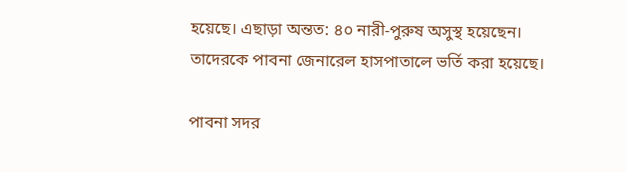হয়েছে। এছাড়া অন্তত: ৪০ নারী-পুরুষ অসুস্থ হয়েছেন। তাদেরকে পাবনা জেনারেল হাসপাতালে ভর্তি করা হয়েছে।

পাবনা সদর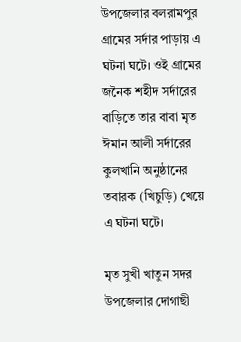উপজেলার বলরামপুর গ্রামের সর্দার পাড়ায় এ ঘটনা ঘটে। ওই গ্রামের জনৈক শহীদ সর্দারের বাড়িতে তার বাবা মৃত ঈমান আলী সর্দারের কুলখানি অনুষ্ঠানের তবারক (খিচুড়ি) খেয়ে এ ঘটনা ঘটে।

মৃত সুখী খাতুন সদর উপজেলার দোগাছী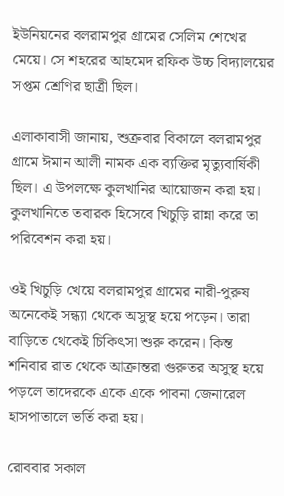ইউনিয়নের বলরামপুর গ্রামের সেলিম শেখের মেয়ে। সে শহরের আহমেদ রফিক উচ্চ বিদ্যালয়ের সপ্তম শ্রেণির ছাত্রী ছিল।

এলাকাবাসী জানায়, শুক্রবার বিকালে বলরামপুর গ্রামে ঈমান আলী নামক এক ব্যক্তির মৃত্যুবার্ষিকী ছিল। এ উপলক্ষে কুলখানির আয়োজন করা হয়। কুলখানিতে তবারক হিসেবে খিচুড়ি রান্না করে তা পরিবেশন করা হয়।

ওই খিচুড়ি খেয়ে বলরামপুর গ্রামের নারী-পুরুষ অনেকেই সন্ধ্যা থেকে অসুস্থ হয়ে পড়েন। তারা বাড়িতে থেকেই চিকিৎসা শুরু করেন। কিন্ত শনিবার রাত থেকে আক্রান্তরা গুরুতর অসুস্থ হয়ে পড়লে তাদেরকে একে একে পাবনা জেনারেল হাসপাতালে ভর্তি করা হয়।

রোববার সকাল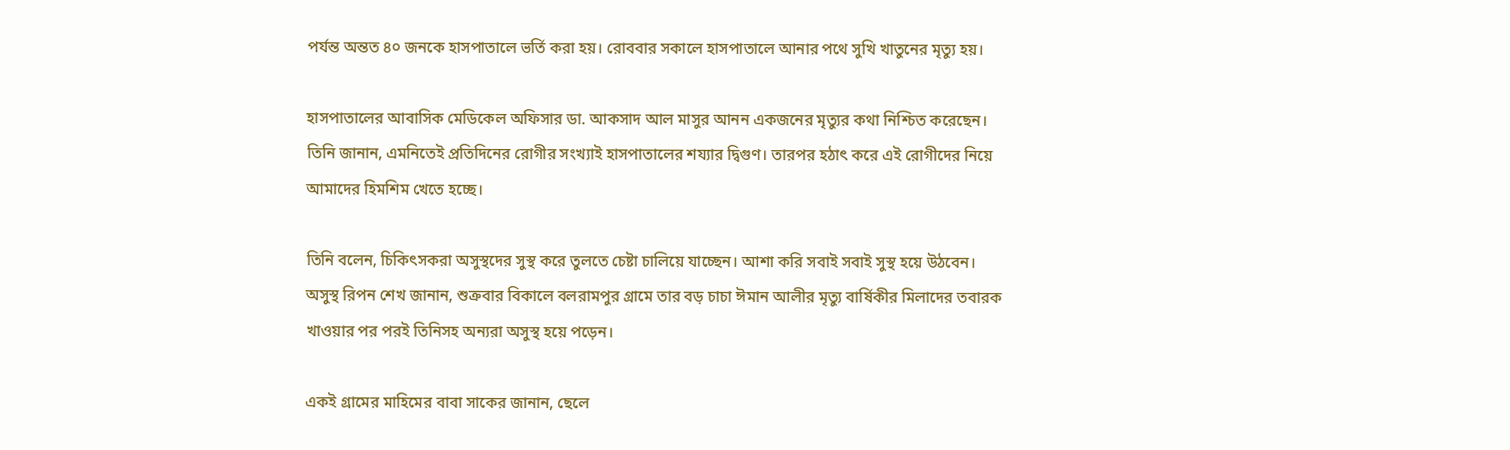পর্যন্ত অন্তত ৪০ জনকে হাসপাতালে ভর্তি করা হয়। রোববার সকালে হাসপাতালে আনার পথে সুখি খাতুনের মৃত্যু হয়।

হাসপাতালের আবাসিক মেডিকেল অফিসার ডা. আকসাদ আল মাসুর আনন একজনের মৃত্যুর কথা নিশ্চিত করেছেন।
তিনি জানান, এমনিতেই প্রতিদিনের রোগীর সংখ্যাই হাসপাতালের শয্যার দ্বিগুণ। তারপর হঠাৎ করে এই রোগীদের নিয়ে আমাদের হিমশিম খেতে হচ্ছে।

তিনি বলেন, চিকিৎসকরা অসুস্থদের সুস্থ করে তুলতে চেষ্টা চালিয়ে যাচ্ছেন। আশা করি সবাই সবাই সুস্থ হয়ে উঠবেন।
অসুস্থ রিপন শেখ জানান, শুক্রবার বিকালে বলরামপুর গ্রামে তার বড় চাচা ঈমান আলীর মৃত্যু বার্ষিকীর মিলাদের তবারক খাওয়ার পর পরই তিনিসহ অন্যরা অসুস্থ হয়ে পড়েন।

একই গ্রামের মাহিমের বাবা সাকের জানান, ছেলে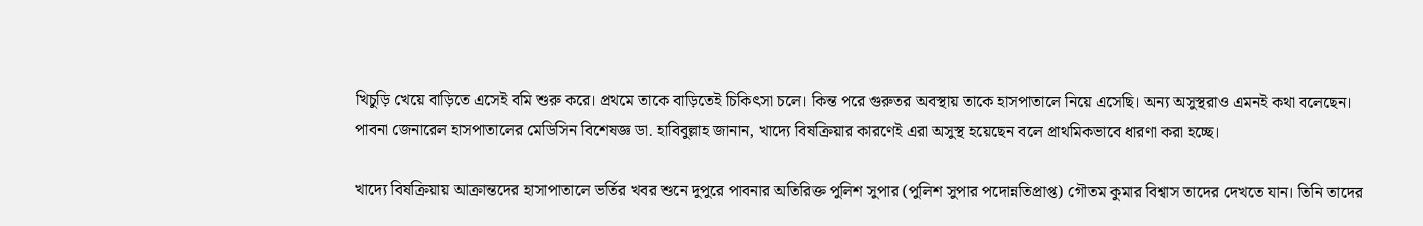খিচুড়ি খেয়ে বাড়িতে এসেই বমি শুরু করে। প্রথমে তাকে বাড়িতেই চিকিৎসা চলে। কিন্ত পরে গুরুতর অবস্থায় তাকে হাসপাতালে নিয়ে এসেছি। অন্য অসুস্থরাও এমনই কথা বলেছেন।
পাবনা জেনারেল হাসপাতালের মেডিসিন বিশেষজ্ঞ ডা. হাবিবুল্লাহ জানান, খাদ্যে বিষক্রিয়ার কারণেই এরা অসুস্থ হয়েছেন বলে প্রাথমিকভাবে ধারণা করা হচ্ছে।

খাদ্যে বিষক্রিয়ায় আক্রান্তদের হাসাপাতালে ভর্তির খবর শুনে দুপুরে পাবনার অতিরিক্ত পুলিশ সুপার (পুলিশ সুপার পদোন্নতিপ্রাপ্ত) গৌতম কুমার বিশ্বাস তাদের দেখতে যান। তিনি তাদের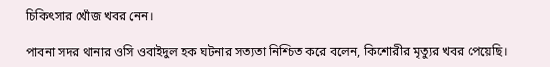চিকিৎসার খোঁজ খবর নেন।

পাবনা সদর থানার ওসি ওবাইদুল হক ঘটনার সত্যতা নিশ্চিত করে বলেন, কিশোরীর মৃত্যুর খবর পেয়েছি।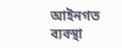আইনগত ব্যবস্থা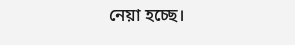নেয়া হচ্ছে।